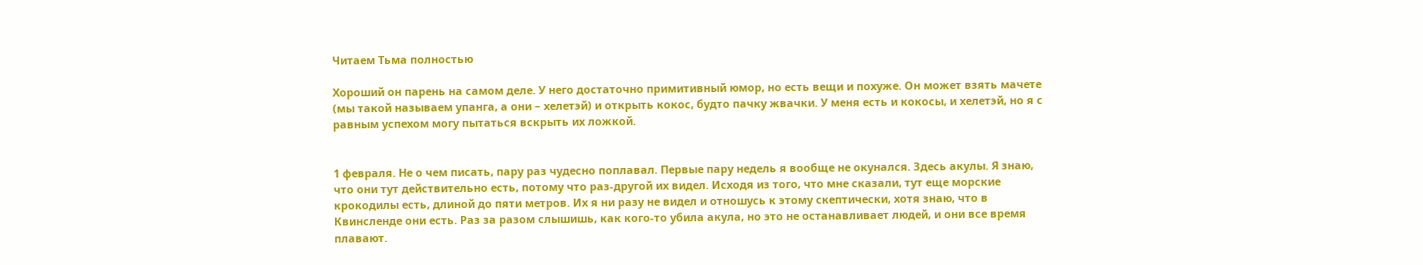Читаем Тьма полностью

Хороший он парень на самом деле. У него достаточно примитивный юмор, но есть вещи и похуже. Он может взять мачете (мы такой называем упанга, а они – хелетэй) и открыть кокос, будто пачку жвачки. У меня есть и кокосы, и хелетэй, но я с равным успехом могу пытаться вскрыть их ложкой.


1 февраля. Не о чем писать, пару раз чудесно поплавал. Первые пару недель я вообще не окунался. Здесь акулы. Я знаю, что они тут действительно есть, потому что раз-другой их видел. Исходя из того, что мне сказали, тут еще морские крокодилы есть, длиной до пяти метров. Их я ни разу не видел и отношусь к этому скептически, хотя знаю, что в Квинсленде они есть. Раз за разом слышишь, как кого-то убила акула, но это не останавливает людей, и они все время плавают.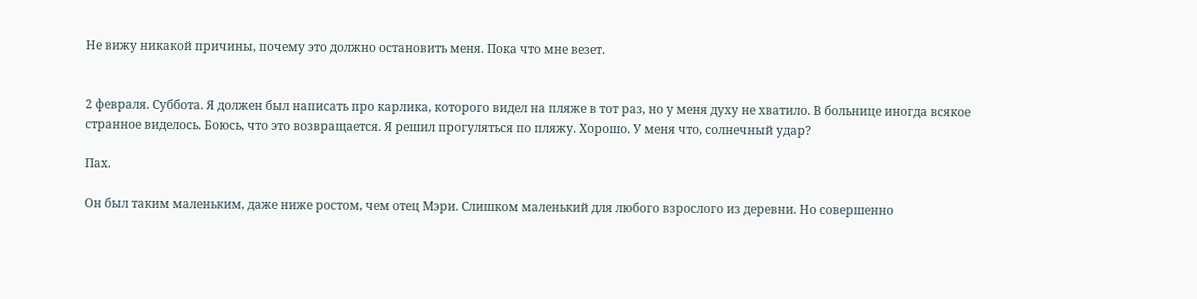Не вижу никакой причины, почему это должно остановить меня. Пока что мне везет.


2 февраля. Суббота. Я должен был написать про карлика, которого видел на пляже в тот раз, но у меня духу не хватило. В больнице иногда всякое странное виделось. Боюсь, что это возвращается. Я решил прогуляться по пляжу. Хорошо. У меня что, солнечный удар?

Пах.

Он был таким маленьким, даже ниже ростом, чем отец Мэри. Слишком маленький для любого взрослого из деревни. Но совершенно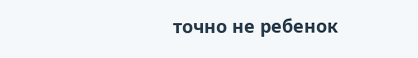точно не ребенок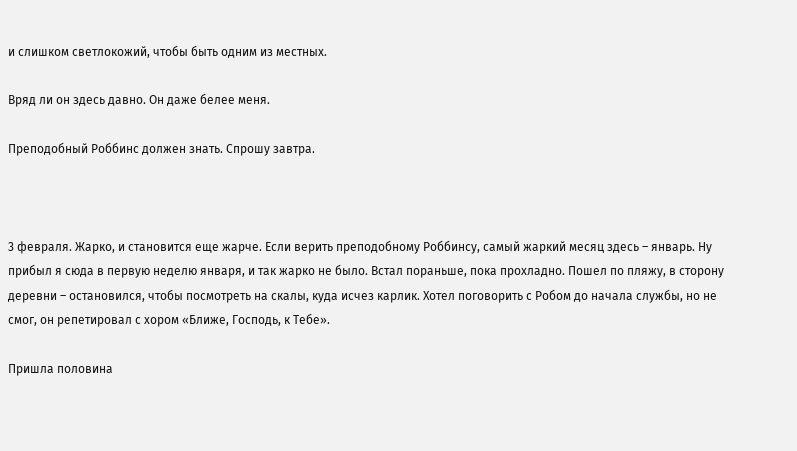и слишком светлокожий, чтобы быть одним из местных.

Вряд ли он здесь давно. Он даже белее меня.

Преподобный Роббинс должен знать. Спрошу завтра.



3 февраля. Жарко, и становится еще жарче. Если верить преподобному Роббинсу, самый жаркий месяц здесь – январь. Ну прибыл я сюда в первую неделю января, и так жарко не было. Встал пораньше, пока прохладно. Пошел по пляжу, в сторону деревни – остановился, чтобы посмотреть на скалы, куда исчез карлик. Хотел поговорить с Робом до начала службы, но не смог, он репетировал с хором «Ближе, Господь, к Тебе».

Пришла половина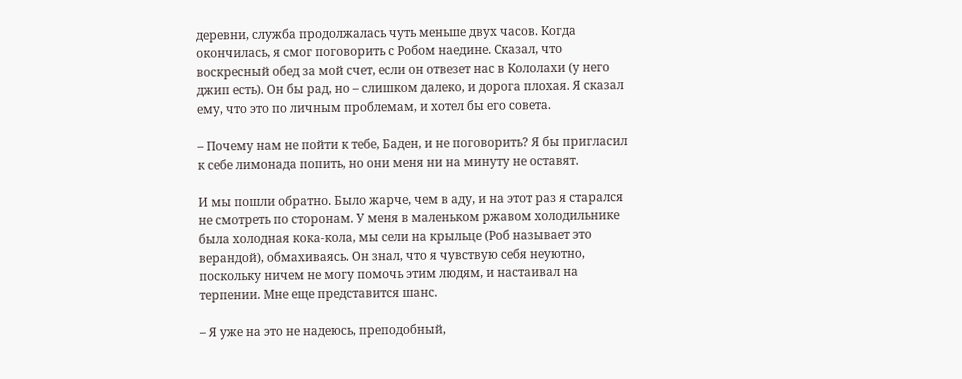деревни, служба продолжалась чуть меньше двух часов. Когда окончилась, я смог поговорить с Робом наедине. Сказал, что воскресный обед за мой счет, если он отвезет нас в Кололахи (у него джип есть). Он бы рад, но – слишком далеко, и дорога плохая. Я сказал ему, что это по личным проблемам, и хотел бы его совета.

– Почему нам не пойти к тебе, Баден, и не поговорить? Я бы пригласил к себе лимонада попить, но они меня ни на минуту не оставят.

И мы пошли обратно. Было жарче, чем в аду, и на этот раз я старался не смотреть по сторонам. У меня в маленьком ржавом холодильнике была холодная кока-кола, мы сели на крыльце (Роб называет это верандой), обмахиваясь. Он знал, что я чувствую себя неуютно, поскольку ничем не могу помочь этим людям, и настаивал на терпении. Мне еще представится шанс.

– Я уже на это не надеюсь, преподобный,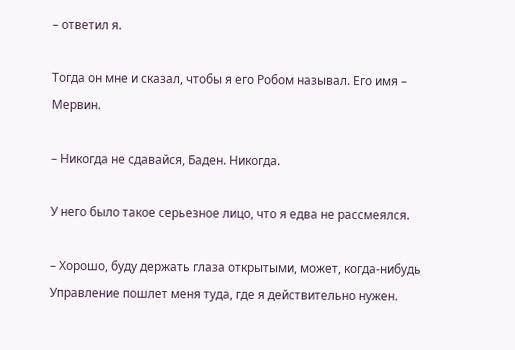– ответил я.

Тогда он мне и сказал, чтобы я его Робом называл. Его имя – Мервин.

– Никогда не сдавайся, Баден. Никогда.

У него было такое серьезное лицо, что я едва не рассмеялся.

– Хорошо, буду держать глаза открытыми, может, когда-нибудь Управление пошлет меня туда, где я действительно нужен.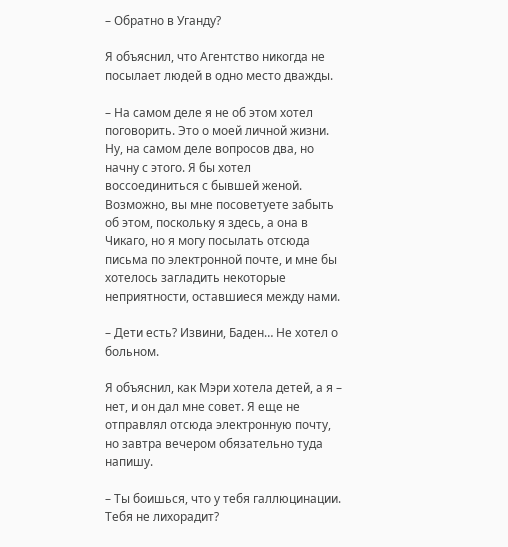– Обратно в Уганду?

Я объяснил, что Агентство никогда не посылает людей в одно место дважды.

– На самом деле я не об этом хотел поговорить. Это о моей личной жизни. Ну, на самом деле вопросов два, но начну с этого. Я бы хотел воссоединиться с бывшей женой. Возможно, вы мне посоветуете забыть об этом, поскольку я здесь, а она в Чикаго, но я могу посылать отсюда письма по электронной почте, и мне бы хотелось загладить некоторые неприятности, оставшиеся между нами.

– Дети есть? Извини, Баден… Не хотел о больном.

Я объяснил, как Мэри хотела детей, а я – нет, и он дал мне совет. Я еще не отправлял отсюда электронную почту, но завтра вечером обязательно туда напишу.

– Ты боишься, что у тебя галлюцинации. Тебя не лихорадит?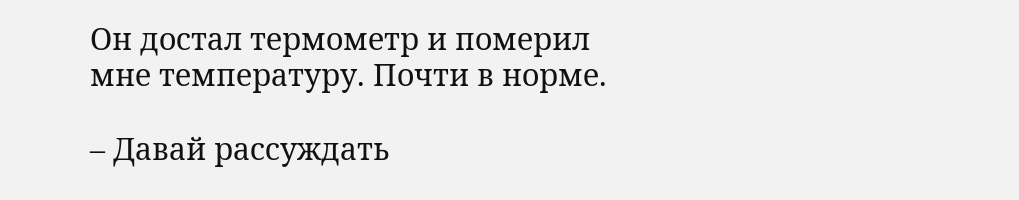Он достал термометр и померил мне температуру. Почти в норме.

– Давай рассуждать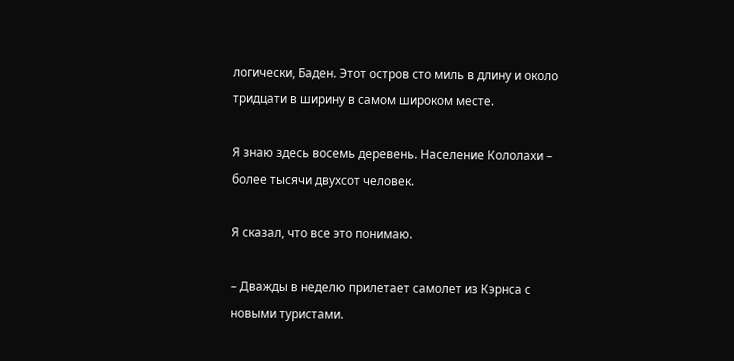логически, Баден. Этот остров сто миль в длину и около тридцати в ширину в самом широком месте.

Я знаю здесь восемь деревень. Население Кололахи – более тысячи двухсот человек.

Я сказал, что все это понимаю.

– Дважды в неделю прилетает самолет из Кэрнса с новыми туристами.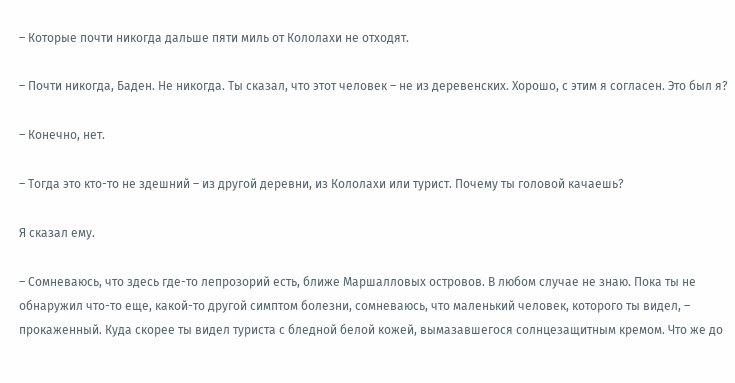– Которые почти никогда дальше пяти миль от Кололахи не отходят.

– Почти никогда, Баден. Не никогда. Ты сказал, что этот человек – не из деревенских. Хорошо, с этим я согласен. Это был я?

– Конечно, нет.

– Тогда это кто-то не здешний – из другой деревни, из Кололахи или турист. Почему ты головой качаешь?

Я сказал ему.

– Сомневаюсь, что здесь где-то лепрозорий есть, ближе Маршалловых островов. В любом случае не знаю. Пока ты не обнаружил что-то еще, какой-то другой симптом болезни, сомневаюсь, что маленький человек, которого ты видел, – прокаженный. Куда скорее ты видел туриста с бледной белой кожей, вымазавшегося солнцезащитным кремом. Что же до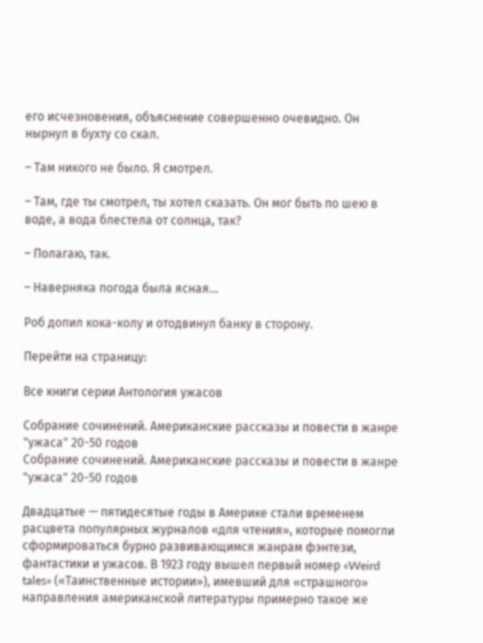его исчезновения, объяснение совершенно очевидно. Он нырнул в бухту со скал.

– Там никого не было. Я смотрел.

– Там, где ты смотрел, ты хотел сказать. Он мог быть по шею в воде, а вода блестела от солнца, так?

– Полагаю, так.

– Наверняка погода была ясная…

Роб допил кока-колу и отодвинул банку в сторону.

Перейти на страницу:

Все книги серии Антология ужасов

Собрание сочинений. Американские рассказы и повести в жанре "ужаса" 20-50 годов
Собрание сочинений. Американские рассказы и повести в жанре "ужаса" 20-50 годов

Двадцатые — пятидесятые годы в Америке стали временем расцвета популярных журналов «для чтения», которые помогли сформироваться бурно развивающимся жанрам фэнтези, фантастики и ужасов. В 1923 году вышел первый номер «Weird tales» («Таинственные истории»), имевший для «страшного» направления американской литературы примерно такое же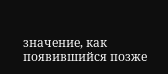значение, как появившийся позже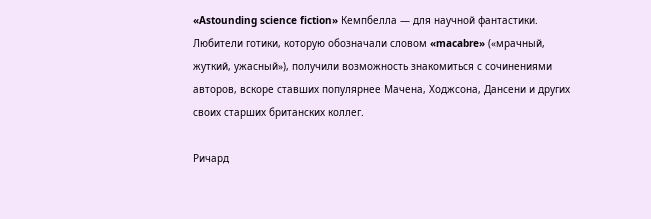«Astounding science fiction» Кемпбелла — для научной фантастики. Любители готики, которую обозначали словом «macabre» («мрачный, жуткий, ужасный»), получили возможность знакомиться с сочинениями авторов, вскоре ставших популярнее Мачена, Ходжсона, Дансени и других своих старших британских коллег.

Ричард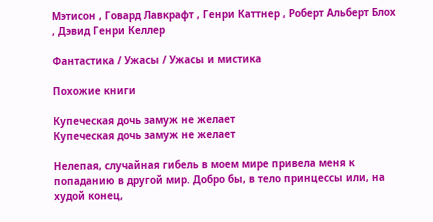Мэтисон , Говард Лавкрафт , Генри Каттнер , Роберт Альберт Блох , Дэвид Генри Келлер

Фантастика / Ужасы / Ужасы и мистика

Похожие книги

Купеческая дочь замуж не желает
Купеческая дочь замуж не желает

Нелепая, случайная гибель в моем мире привела меня к попаданию в другой мир. Добро бы, в тело принцессы или, на худой конец,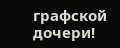графской дочери!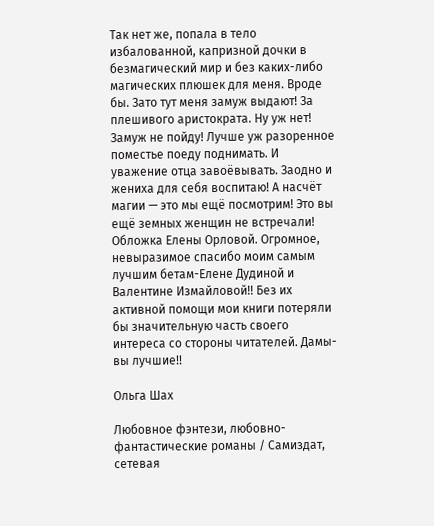Так нет же, попала в тело избалованной, капризной дочки в безмагический мир и без каких-либо магических плюшек для меня. Вроде бы. Зато тут меня замуж выдают! За плешивого аристократа. Ну уж нет! Замуж не пойду! Лучше уж разоренное поместье поеду поднимать. И уважение отца завоёвывать. Заодно и жениха для себя воспитаю! А насчёт магии — это мы ещё посмотрим! Это вы ещё земных женщин не встречали! Обложка Елены Орловой. Огромное, невыразимое спасибо моим самым лучшим бетам-Елене Дудиной и Валентине Измайловой!! Без их активной помощи мои книги потеряли бы значительную часть своего интереса со стороны читателей. Дамы-вы лучшие!!

Ольга Шах

Любовное фэнтези, любовно-фантастические романы / Самиздат, сетевая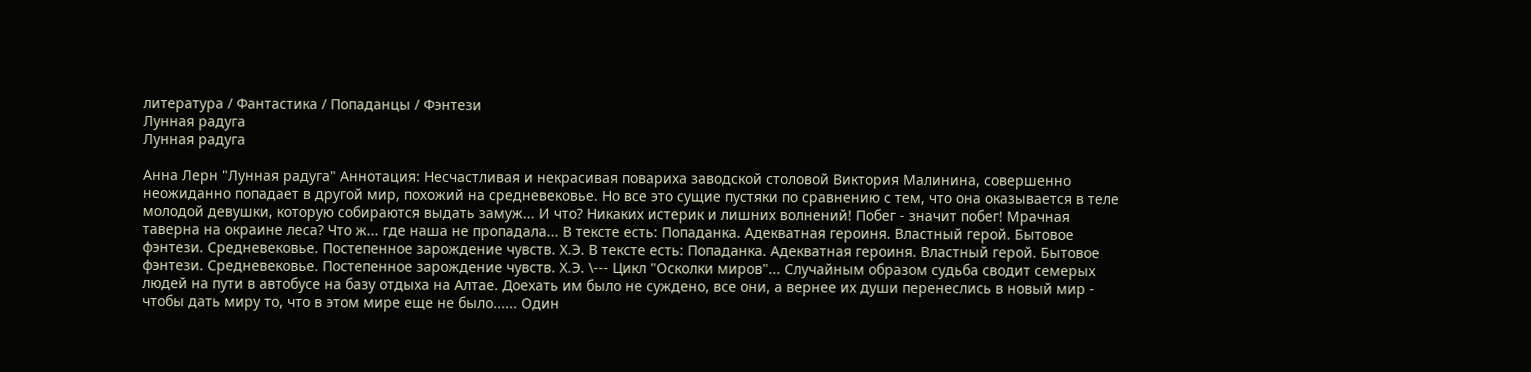литература / Фантастика / Попаданцы / Фэнтези
Лунная радуга
Лунная радуга

Анна Лерн "Лунная радуга" Аннотация: Несчастливая и некрасивая повариха заводской столовой Виктория Малинина, совершенно неожиданно попадает в другой мир, похожий на средневековье. Но все это сущие пустяки по сравнению с тем, что она оказывается в теле молодой девушки, которую собираются выдать замуж... И что? Никаких истерик и лишних волнений! Побег - значит побег! Мрачная таверна на окраине леса? Что ж... где наша не пропадала... В тексте есть: Попаданка. Адекватная героиня. Властный герой. Бытовое фэнтези. Средневековье. Постепенное зарождение чувств. Х.Э. В тексте есть: Попаданка. Адекватная героиня. Властный герой. Бытовое фэнтези. Средневековье. Постепенное зарождение чувств. Х.Э. \--- Цикл "Осколки миров"... Случайным образом судьба сводит семерых людей на пути в автобусе на базу отдыха на Алтае. Доехать им было не суждено, все они, а вернее их души перенеслись в новый мир - чтобы дать миру то, что в этом мире еще не было...... Один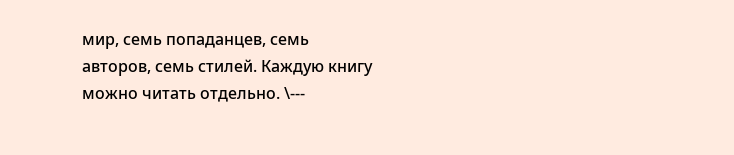мир, семь попаданцев, семь авторов, семь стилей. Каждую книгу можно читать отдельно. \---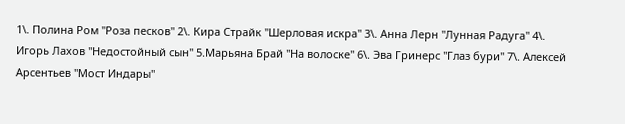1\. Полина Ром "Роза песков" 2\. Кира Страйк "Шерловая искра" 3\. Анна Лерн "Лунная Радуга" 4\. Игорь Лахов "Недостойный сын" 5.Марьяна Брай "На волоске" 6\. Эва Гринерс "Глаз бури" 7\. Алексей Арсентьев "Мост Индары"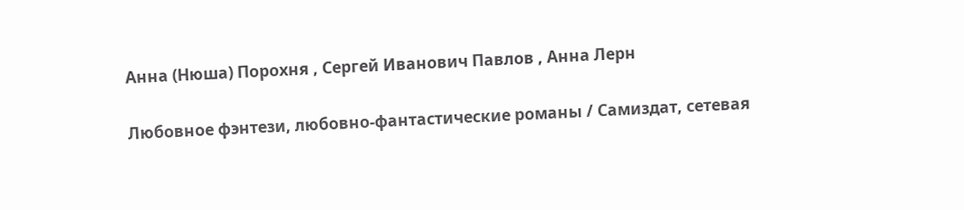Анна (Нюша) Порохня , Сергей Иванович Павлов , Анна Лерн

Любовное фэнтези, любовно-фантастические романы / Самиздат, сетевая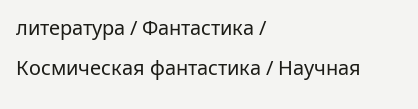литература / Фантастика / Космическая фантастика / Научная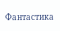Фантастика